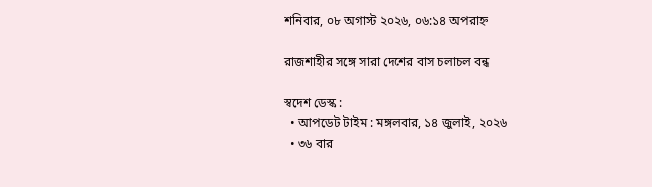শনিবার, ০৮ অগাস্ট ২০২৬, ০৬:১৪ অপরাহ্ন

রাজশাহীর সঙ্গে সারা দেশের বাস চলাচল বন্ধ

স্বদেশ ডেস্ক :
  • আপডেট টাইম : মঙ্গলবার, ১৪ জুলাই, ২০২৬
  • ৩৬ বার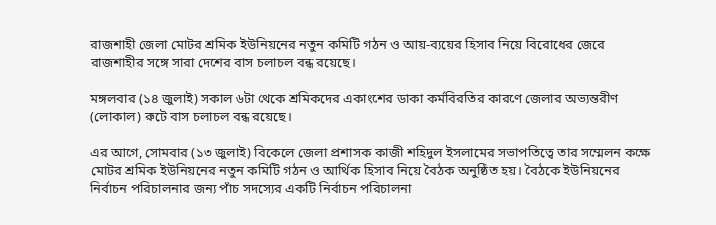রাজশাহী জেলা মোটর শ্রমিক ইউনিয়নের নতুন কমিটি গঠন ও আয়-ব্যয়ের হিসাব নিয়ে বিরোধের জেরে রাজশাহীর সঙ্গে সারা দেশের বাস চলাচল বন্ধ রয়েছে।

মঙ্গলবার (১৪ জুলাই) সকাল ৬টা থেকে শ্রমিকদের একাংশের ডাকা কর্মবিরতির কারণে জেলার অভ্যন্তরীণ (লোকাল) রুটে বাস চলাচল বন্ধ রয়েছে।

এর আগে, সোমবার (১৩ জুলাই) বিকেলে জেলা প্রশাসক কাজী শহিদুল ইসলামের সভাপতিত্বে তার সম্মেলন কক্ষে মোটর শ্রমিক ইউনিয়নের নতুন কমিটি গঠন ও আর্থিক হিসাব নিয়ে বৈঠক অনুষ্ঠিত হয়। বৈঠকে ইউনিয়নের নির্বাচন পরিচালনার জন্য পাঁচ সদস্যের একটি নির্বাচন পরিচালনা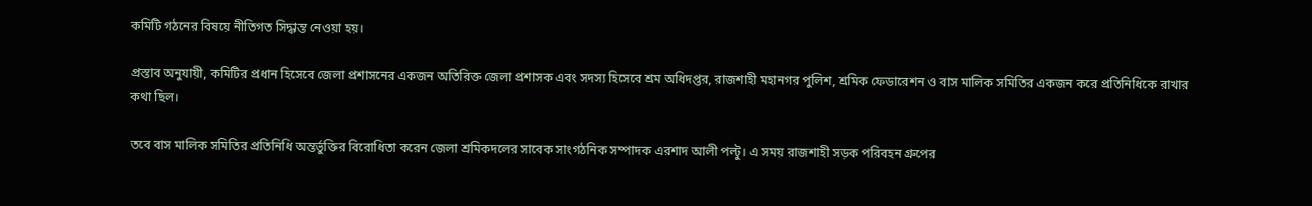কমিটি গঠনের বিষয়ে নীতিগত সিদ্ধান্ত নেওয়া হয়।

প্রস্তাব অনুযায়ী, কমিটির প্রধান হিসেবে জেলা প্রশাসনের একজন অতিরিক্ত জেলা প্রশাসক এবং সদস্য হিসেবে শ্রম অধিদপ্তর, রাজশাহী মহানগর পুলিশ, শ্রমিক ফেডারেশন ও বাস মালিক সমিতির একজন করে প্রতিনিধিকে রাখার কথা ছিল।

তবে বাস মালিক সমিতির প্রতিনিধি অন্তর্ভুক্তির বিরোধিতা করেন জেলা শ্রমিকদলের সাবেক সাংগঠনিক সম্পাদক এরশাদ আলী পল্টু। এ সময় রাজশাহী সড়ক পরিবহন গ্রুপের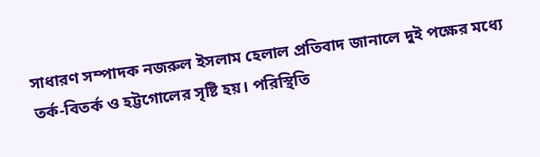সাধারণ সম্পাদক নজরুল ইসলাম হেলাল প্রতিবাদ জানালে দুই পক্ষের মধ্যে তর্ক-বিতর্ক ও হট্টগোলের সৃষ্টি হয়। পরিস্থিতি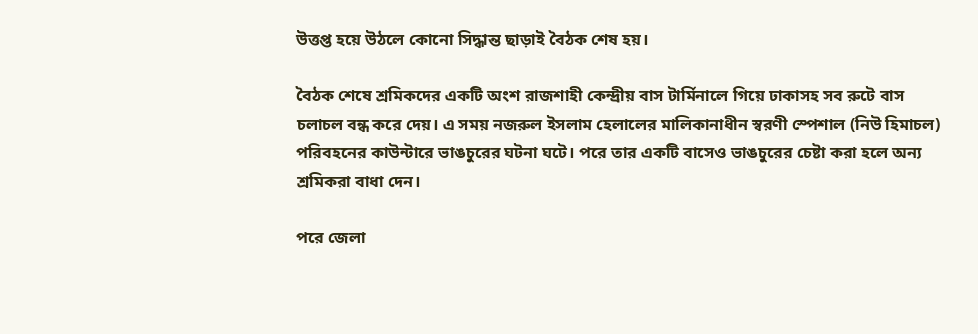উত্তপ্ত হয়ে উঠলে কোনো সিদ্ধান্ত ছাড়াই বৈঠক শেষ হয়।

বৈঠক শেষে শ্রমিকদের একটি অংশ রাজশাহী কেন্দ্রীয় বাস টার্মিনালে গিয়ে ঢাকাসহ সব রুটে বাস চলাচল বন্ধ করে দেয়। এ সময় নজরুল ইসলাম হেলালের মালিকানাধীন স্বরণী স্পেশাল (নিউ হিমাচল) পরিবহনের কাউন্টারে ভাঙচুরের ঘটনা ঘটে। পরে তার একটি বাসেও ভাঙচুরের চেষ্টা করা হলে অন্য শ্রমিকরা বাধা দেন।

পরে জেলা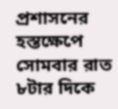প্রশাসনের হস্তক্ষেপে সোমবার রাত ৮টার দিকে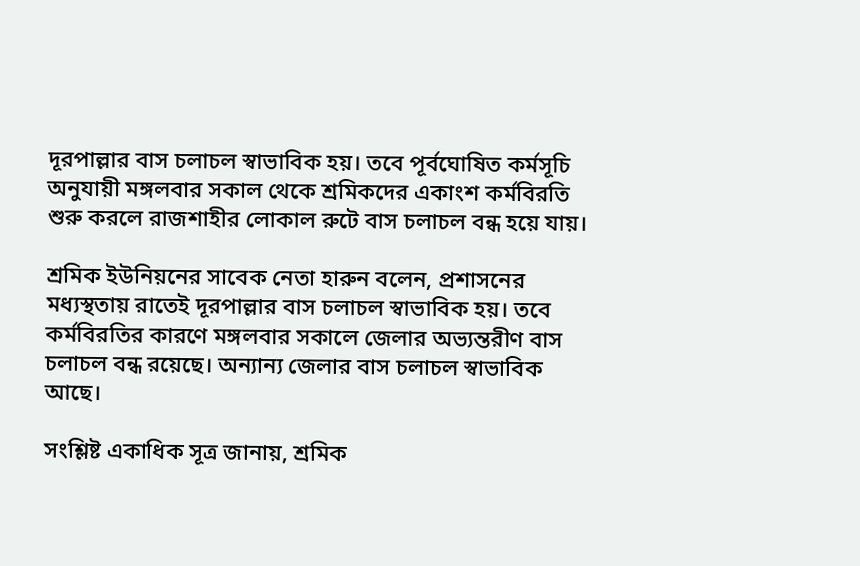দূরপাল্লার বাস চলাচল স্বাভাবিক হয়। তবে পূর্বঘোষিত কর্মসূচি অনুযায়ী মঙ্গলবার সকাল থেকে শ্রমিকদের একাংশ কর্মবিরতি শুরু করলে রাজশাহীর লোকাল রুটে বাস চলাচল বন্ধ হয়ে যায়।

শ্রমিক ইউনিয়নের সাবেক নেতা হারুন বলেন, প্রশাসনের মধ্যস্থতায় রাতেই দূরপাল্লার বাস চলাচল স্বাভাবিক হয়। তবে কর্মবিরতির কারণে মঙ্গলবার সকালে জেলার অভ্যন্তরীণ বাস চলাচল বন্ধ রয়েছে। অন্যান্য জেলার বাস চলাচল স্বাভাবিক আছে।

সংশ্লিষ্ট একাধিক সূত্র জানায়, শ্রমিক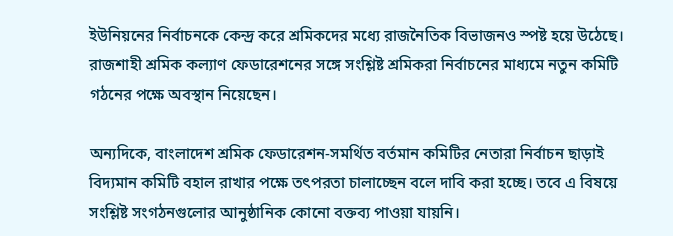ইউনিয়নের নির্বাচনকে কেন্দ্র করে শ্রমিকদের মধ্যে রাজনৈতিক বিভাজনও স্পষ্ট হয়ে উঠেছে। রাজশাহী শ্রমিক কল্যাণ ফেডারেশনের সঙ্গে সংশ্লিষ্ট শ্রমিকরা নির্বাচনের মাধ্যমে নতুন কমিটি গঠনের পক্ষে অবস্থান নিয়েছেন।

অন্যদিকে, বাংলাদেশ শ্রমিক ফেডারেশন-সমর্থিত বর্তমান কমিটির নেতারা নির্বাচন ছাড়াই বিদ্যমান কমিটি বহাল রাখার পক্ষে তৎপরতা চালাচ্ছেন বলে দাবি করা হচ্ছে। তবে এ বিষয়ে সংশ্লিষ্ট সংগঠনগুলোর আনুষ্ঠানিক কোনো বক্তব্য পাওয়া যায়নি।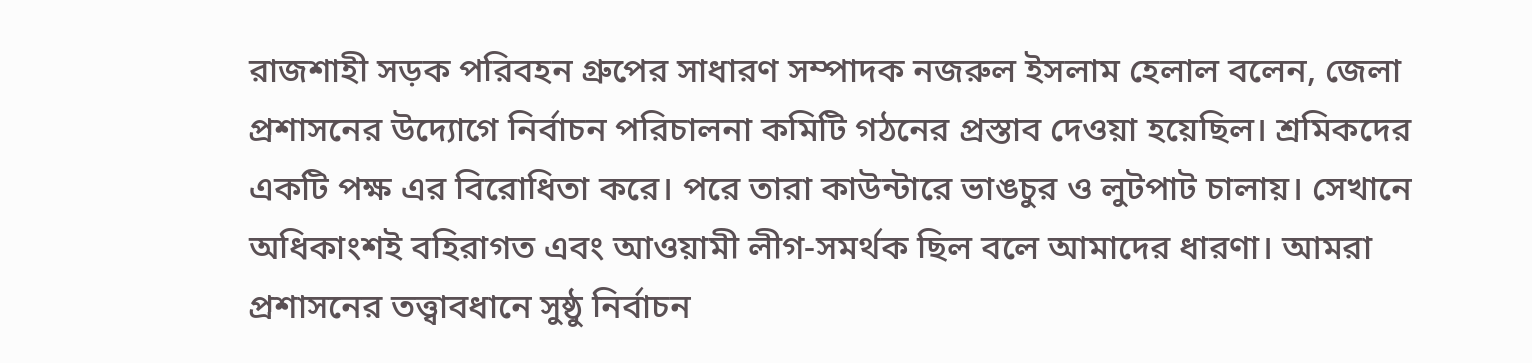রাজশাহী সড়ক পরিবহন গ্রুপের সাধারণ সম্পাদক নজরুল ইসলাম হেলাল বলেন, জেলা প্রশাসনের উদ্যোগে নির্বাচন পরিচালনা কমিটি গঠনের প্রস্তাব দেওয়া হয়েছিল। শ্রমিকদের একটি পক্ষ এর বিরোধিতা করে। পরে তারা কাউন্টারে ভাঙচুর ও লুটপাট চালায়। সেখানে অধিকাংশই বহিরাগত এবং আওয়ামী লীগ-সমর্থক ছিল বলে আমাদের ধারণা। আমরা প্রশাসনের তত্ত্বাবধানে সুষ্ঠু নির্বাচন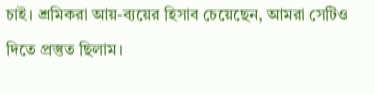চাই। শ্রমিকরা আয়-ব্যয়ের হিসাব চেয়েছেন, আমরা সেটিও দিতে প্রস্তুত ছিলাম।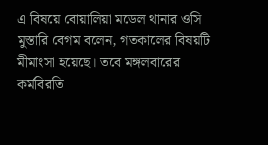এ বিষয়ে বোয়ালিয়া মডেল থানার ওসি মুস্তারি বেগম বলেন, গতকালের বিষয়টি মীমাংসা হয়েছে। তবে মঙ্গলবারের কর্মবিরতি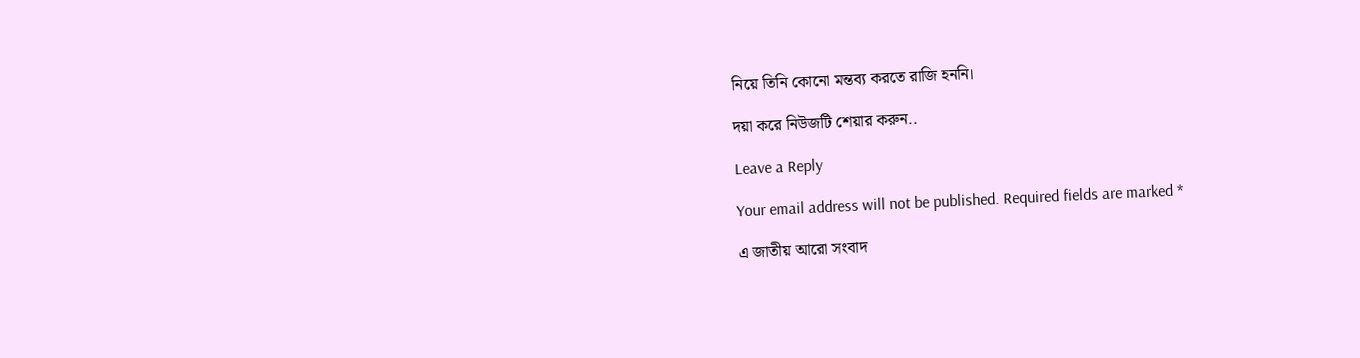নিয়ে তিনি কোনো মন্তব্য করতে রাজি হননি।

দয়া করে নিউজটি শেয়ার করুন..

Leave a Reply

Your email address will not be published. Required fields are marked *

এ জাতীয় আরো সংবাদ